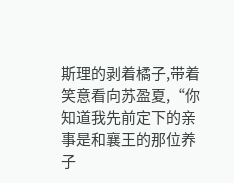斯理的剥着橘子,带着笑意看向苏盈夏,“你知道我先前定下的亲事是和襄王的那位养子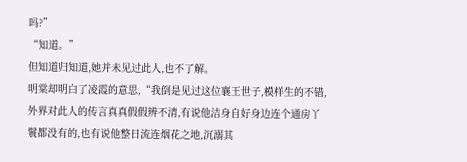吗?”
“知道。”
但知道归知道,她并未见过此人,也不了解。
明棠却明白了凌霞的意思,“我倒是见过这位襄王世子,模样生的不错,外界对此人的传言真真假假辨不清,有说他洁身自好身边连个通房丫鬟都没有的,也有说他整日流连烟花之地,沉溺其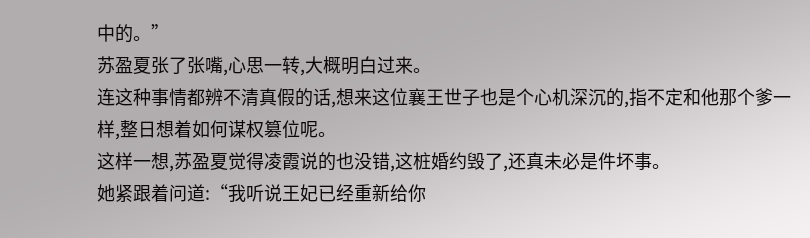中的。”
苏盈夏张了张嘴,心思一转,大概明白过来。
连这种事情都辨不清真假的话,想来这位襄王世子也是个心机深沉的,指不定和他那个爹一样,整日想着如何谋权篡位呢。
这样一想,苏盈夏觉得凌霞说的也没错,这桩婚约毁了,还真未必是件坏事。
她紧跟着问道:“我听说王妃已经重新给你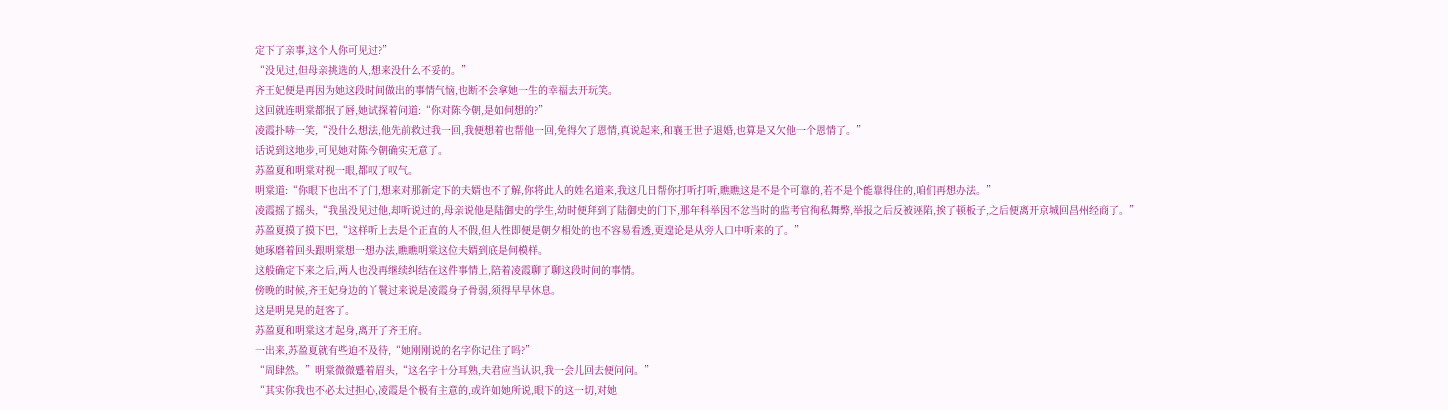定下了亲事,这个人你可见过?”
“没见过,但母亲挑选的人,想来没什么不妥的。”
齐王妃便是再因为她这段时间做出的事情气恼,也断不会拿她一生的幸福去开玩笑。
这回就连明棠都抿了唇,她试探着问道:“你对陈今朝,是如何想的?”
凌霞扑哧一笑,“没什么想法,他先前救过我一回,我便想着也帮他一回,免得欠了恩情,真说起来,和襄王世子退婚,也算是又欠他一个恩情了。”
话说到这地步,可见她对陈今朝确实无意了。
苏盈夏和明棠对视一眼,都叹了叹气。
明棠道:“你眼下也出不了门,想来对那新定下的夫婿也不了解,你将此人的姓名道来,我这几日帮你打听打听,瞧瞧这是不是个可靠的,若不是个能靠得住的,咱们再想办法。”
凌霞摇了摇头,“我虽没见过他,却听说过的,母亲说他是陆御史的学生,幼时便拜到了陆御史的门下,那年科举因不忿当时的监考官徇私舞弊,举报之后反被诬陷,挨了顿板子,之后便离开京城回昌州经商了。”
苏盈夏摸了摸下巴,“这样听上去是个正直的人不假,但人性即便是朝夕相处的也不容易看透,更遑论是从旁人口中听来的了。”
她琢磨着回头跟明棠想一想办法,瞧瞧明棠这位夫婿到底是何模样。
这般确定下来之后,两人也没再继续纠结在这件事情上,陪着凌霞聊了聊这段时间的事情。
傍晚的时候,齐王妃身边的丫鬟过来说是凌霞身子骨弱,须得早早休息。
这是明晃晃的赶客了。
苏盈夏和明棠这才起身,离开了齐王府。
一出来,苏盈夏就有些迫不及待,“她刚刚说的名字你记住了吗?”
“周肆然。”明棠微微蹙着眉头,“这名字十分耳熟,夫君应当认识,我一会儿回去便问问。”
“其实你我也不必太过担心,凌霞是个极有主意的,或许如她所说,眼下的这一切,对她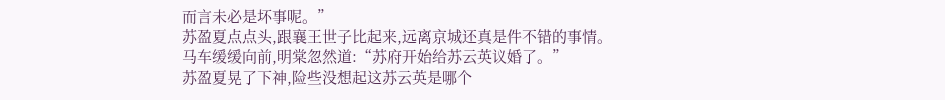而言未必是坏事呢。”
苏盈夏点点头,跟襄王世子比起来,远离京城还真是件不错的事情。
马车缓缓向前,明棠忽然道:“苏府开始给苏云英议婚了。”
苏盈夏晃了下神,险些没想起这苏云英是哪个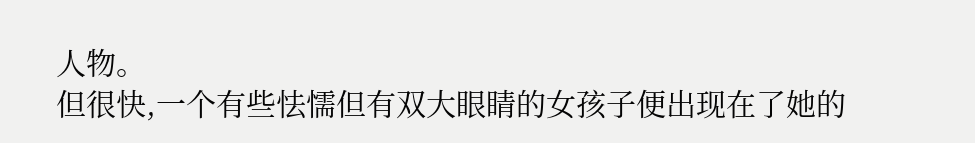人物。
但很快,一个有些怯懦但有双大眼睛的女孩子便出现在了她的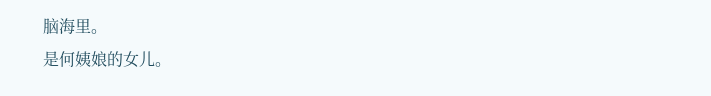脑海里。
是何姨娘的女儿。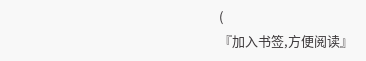(
『加入书签,方便阅读』